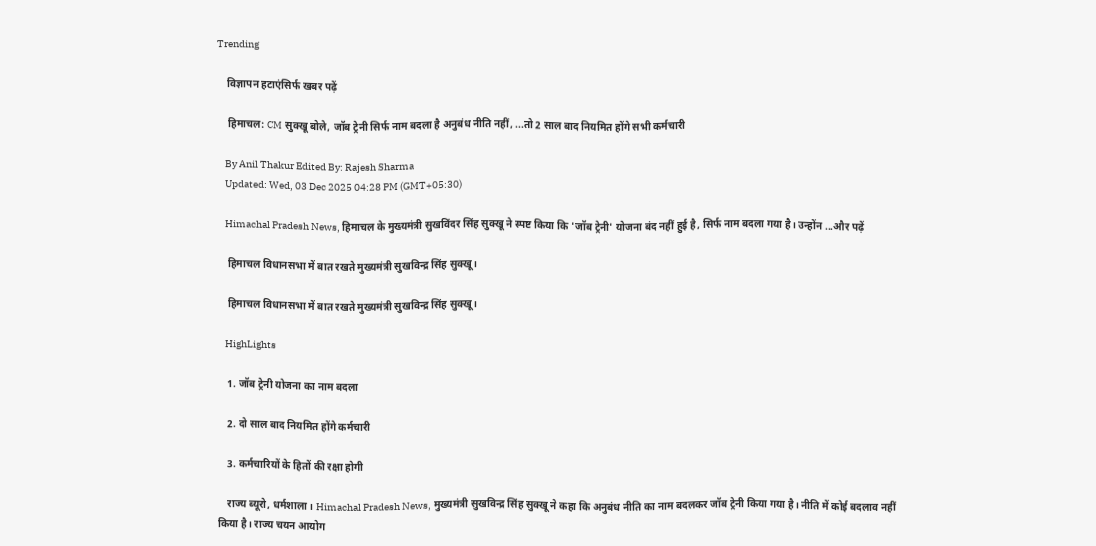Trending

    विज्ञापन हटाएंसिर्फ खबर पढ़ें

    हिमाचल: CM सुक्खू बोले, जॉब ट्रेनी सिर्फ नाम बदला है अनुबंध नीति नहीं, ...तो 2 साल बाद नियमित होंगे सभी कर्मचारी

    By Anil Thakur Edited By: Rajesh Sharma
    Updated: Wed, 03 Dec 2025 04:28 PM (GMT+05:30)

    Himachal Pradesh News, हिमाचल के मुख्यमंत्री सुखविंदर सिंह सुक्खू ने स्पष्ट किया कि 'जॉब ट्रेनी' योजना बंद नहीं हुई है, सिर्फ नाम बदला गया है। उन्होंन ...और पढ़ें

    हिमाचल विधानसभा में बात रखते मुख्यमंत्री सुखविन्द्र सिंह सुक्खू।

    हिमाचल विधानसभा में बात रखते मुख्यमंत्री सुखविन्द्र सिंह सुक्खू।

    HighLights

    1. जॉब ट्रेनी योजना का नाम बदला

    2. दो साल बाद नियमित होंगे कर्मचारी

    3. कर्मचारियों के हितों की रक्षा होगी

    राज्य ब्यूरो, धर्मशाला। Himachal Pradesh News, मुख्यमंत्री सुखविन्द्र सिंह सुक्खू ने कहा कि अनुबंध नीति का नाम बदलकर जॉब ट्रेनी किया गया है। नीति में कोई बदलाव नहीं किया है। राज्य चयन आयोग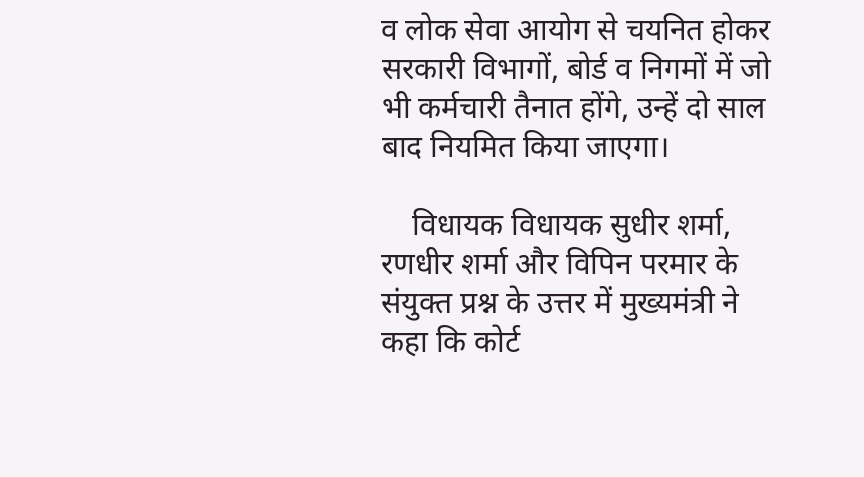व लोक सेवा आयोग से चयनित होकर सरकारी विभागों, बोर्ड व निगमों में जो भी कर्मचारी तैनात होंगे, उन्हें दो साल बाद नियमित किया जाएगा।

    विधायक विधायक सुधीर शर्मा, रणधीर शर्मा और विपिन परमार के संयुक्त प्रश्न के उत्तर में मुख्यमंत्री ने कहा कि कोर्ट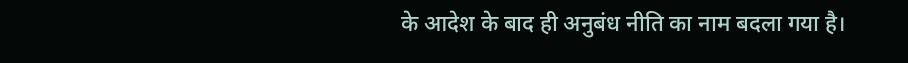के आदेश के बाद ही अनुबंध नीति का नाम बदला गया है।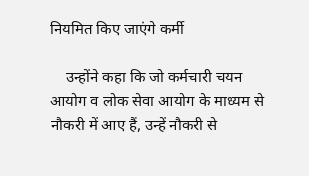नियमित किए जाएंगे कर्मी

    उन्होंने कहा कि जो कर्मचारी चयन आयोग व लोक सेवा आयोग के माध्यम से नौकरी में आए हैं, उन्हें नौकरी से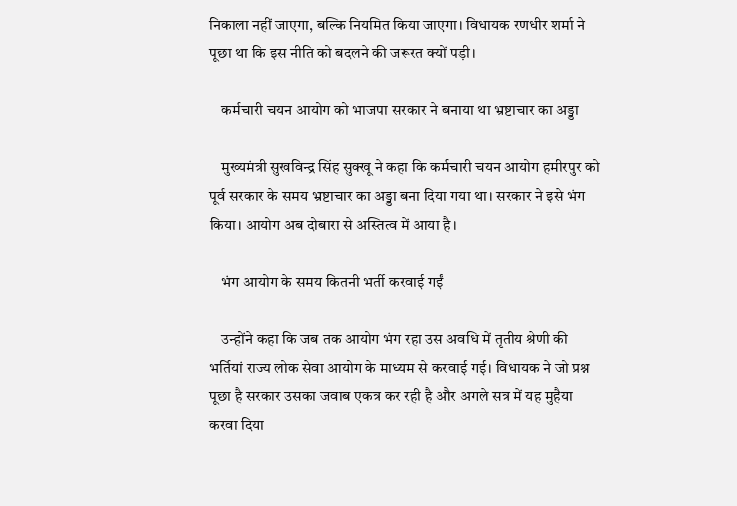निकाला नहीं जाएगा, बल्कि नियमित किया जाएगा। विधायक रणधीर शर्मा ने पूछा था कि इस नीति को बदलने की जरूरत क्यों पड़ी।

    कर्मचारी चयन आयोग को भाजपा सरकार ने बनाया था भ्रष्टाचार का अड्डा

    मुख्यमंत्री सुखविन्द्र सिंह सुक्खू ने कहा कि कर्मचारी चयन आयोग हमीरपुर को पूर्व सरकार के समय भ्रष्टाचार का अड्डा बना दिया गया था। सरकार ने इसे भंग किया। आयोग अब दोबारा से अस्तित्व में आया है।

    भंग आयोग के समय कितनी भर्ती करवाई गईं

    उन्होंने कहा कि जब तक आयोग भंग रहा उस अवधि में तृतीय श्रेणी की भर्तियां राज्य लोक सेवा आयोग के माध्यम से करवाई गई। विधायक ने जो प्रश्न पूछा है सरकार उसका जवाब एकत्र कर रही है और अगले सत्र में यह मुहैया करवा दिया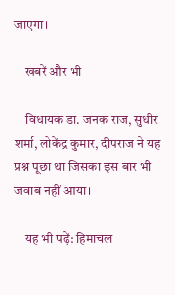जाएगा।

    खबरें और भी

    विधायक डा. जनक राज, सुधीर शर्मा, लोकेंद्र कुमार, दीपराज ने यह प्रश्न पूछा था जिसका इस बार भी जवाब नहीं आया।

    यह भी पढ़ें: हिमाचल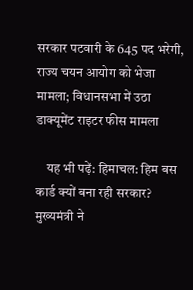सरकार पटवारी के 645 पद भरेगी, राज्य चयन आयोग को भेजा मामला; विधानसभा में उठा डाक्यूमेंट राइटर फीस मामला

    यह भी पढ़ें: हिमाचल: हिम बस कार्ड क्यों बना रही सरकार? मुख्यमंत्री ने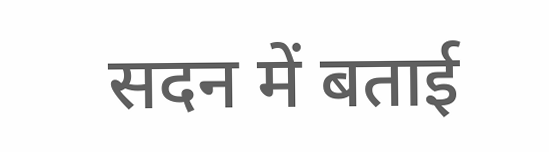सदन में बताई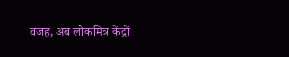वजह, अब लोकमित्र केंद्रों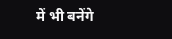में भी बनेंगे